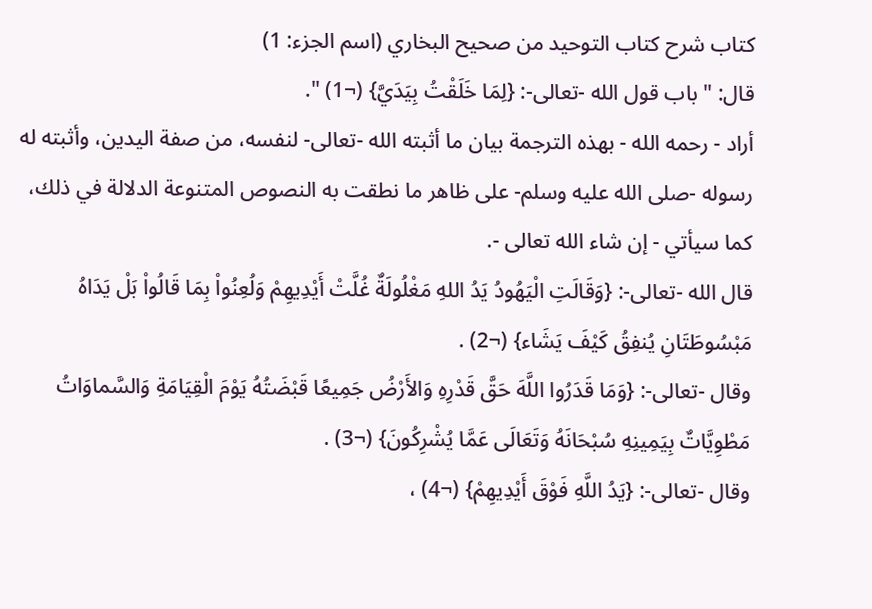كتاب شرح كتاب التوحيد من صحيح البخاري (اسم الجزء: 1)
قال: " باب قول الله -تعالى-: {لِمَا خَلَقْتُ بِيَدَيَّ} (¬1) ".
أراد - رحمه الله - بهذه الترجمة بيان ما أثبته الله -تعالى- لنفسه، من صفة اليدين، وأثبته له رسوله -صلى الله عليه وسلم- على ظاهر ما نطقت به النصوص المتنوعة الدلالة في ذلك، كما سيأتي - إن شاء الله تعالى -.
قال الله -تعالى-: {وَقَالَتِ الْيَهُودُ يَدُ اللهِ مَغْلُولَةٌ غُلَّتْ أَيْدِيهِمْ وَلُعِنُواْ بِمَا قَالُواْ بَلْ يَدَاهُ مَبْسُوطَتَانِ يُنفِقُ كَيْفَ يَشَاء} (¬2) .
وقال -تعالى-: {وَمَا قَدَرُوا اللَّهَ حَقَّ قَدْرِهِ وَالأَرْضُ جَمِيعًا قَبْضَتُهُ يَوْمَ الْقِيَامَةِ وَالسَّماوَاتُ مَطْوِيَّاتٌ بِيَمِينِهِ سُبْحَانَهُ وَتَعَالَى عَمَّا يُشْرِكُونَ} (¬3) .
وقال -تعالى-: {يَدُ اللَّهِ فَوْقَ أَيْدِيهِمْ} (¬4) ،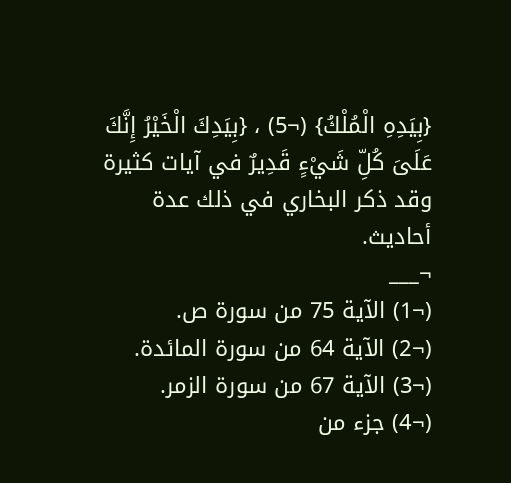{بِيَدِهِ الْمُلْكُ} (¬5) ، {بِيَدِكَ الْخَيْرُ إِنَّكَ عَلَىَ كُلِّ شَيْءٍ قَدِيرٌ في آيات كثيرة وقد ذكر البخاري في ذلك عدة أحاديث.
¬___
(¬1) الآية 75 من سورة ص.
(¬2) الآية 64 من سورة المائدة.
(¬3) الآية 67 من سورة الزمر.
(¬4) جزء من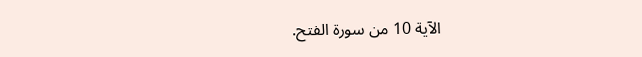الآية 10 من سورة الفتح.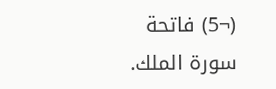(¬5) فاتحة سورة الملك.